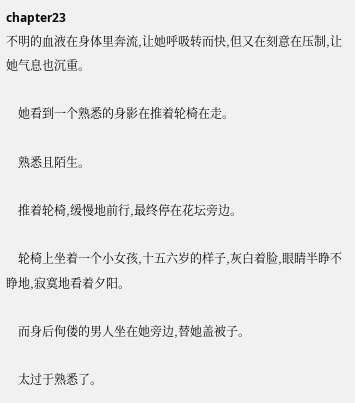chapter23
不明的血液在身体里奔流,让她呼吸转而快,但又在刻意在压制,让她气息也沉重。

    她看到一个熟悉的身影在推着轮椅在走。

    熟悉且陌生。

    推着轮椅,缓慢地前行,最终停在花坛旁边。

    轮椅上坐着一个小女孩,十五六岁的样子,灰白着脸,眼睛半睁不睁地,寂寞地看着夕阳。

    而身后佝偻的男人坐在她旁边,替她盖被子。

    太过于熟悉了。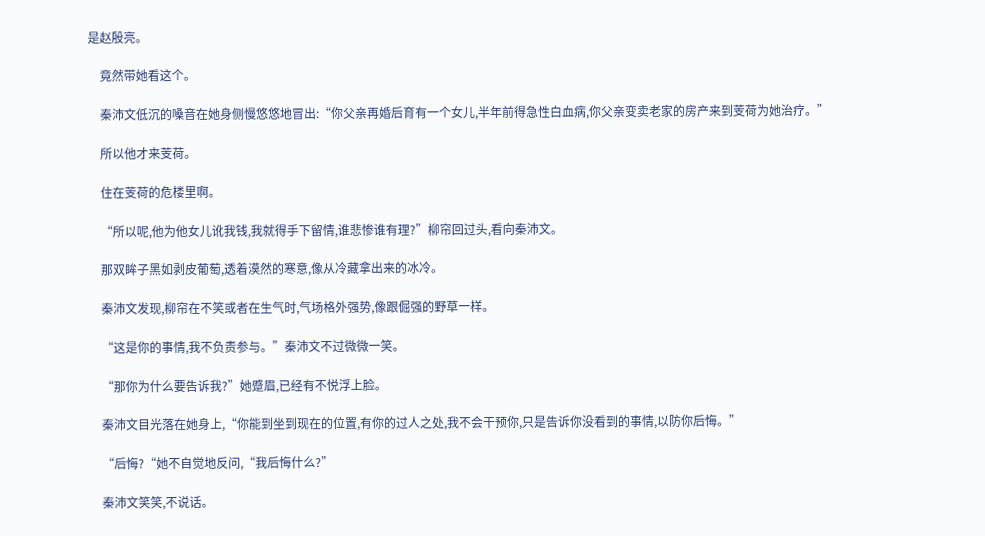是赵殷亮。

    竟然带她看这个。

    秦沛文低沉的嗓音在她身侧慢悠悠地冒出:“你父亲再婚后育有一个女儿,半年前得急性白血病,你父亲变卖老家的房产来到芰荷为她治疗。”

    所以他才来芰荷。

    住在芰荷的危楼里啊。

    “所以呢,他为他女儿讹我钱,我就得手下留情,谁悲惨谁有理?”柳帘回过头,看向秦沛文。

    那双眸子黑如剥皮葡萄,透着漠然的寒意,像从冷藏拿出来的冰冷。

    秦沛文发现,柳帘在不笑或者在生气时,气场格外强势,像跟倔强的野草一样。

    “这是你的事情,我不负责参与。”秦沛文不过微微一笑。

    “那你为什么要告诉我?”她蹙眉,已经有不悦浮上脸。

    秦沛文目光落在她身上,“你能到坐到现在的位置,有你的过人之处,我不会干预你,只是告诉你没看到的事情,以防你后悔。”

    “后悔?“她不自觉地反问,“我后悔什么?”

    秦沛文笑笑,不说话。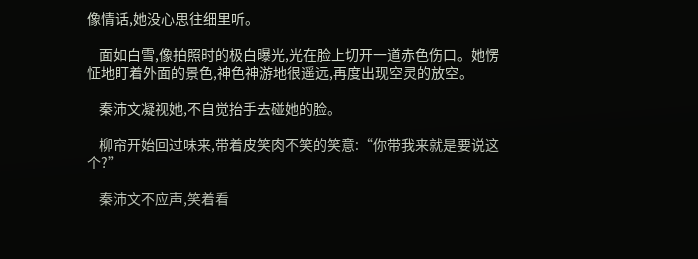像情话,她没心思往细里听。

    面如白雪,像拍照时的极白曝光,光在脸上切开一道赤色伤口。她愣怔地盯着外面的景色,神色神游地很遥远,再度出现空灵的放空。

    秦沛文凝视她,不自觉抬手去碰她的脸。

    柳帘开始回过味来,带着皮笑肉不笑的笑意:“你带我来就是要说这个?”

    秦沛文不应声,笑着看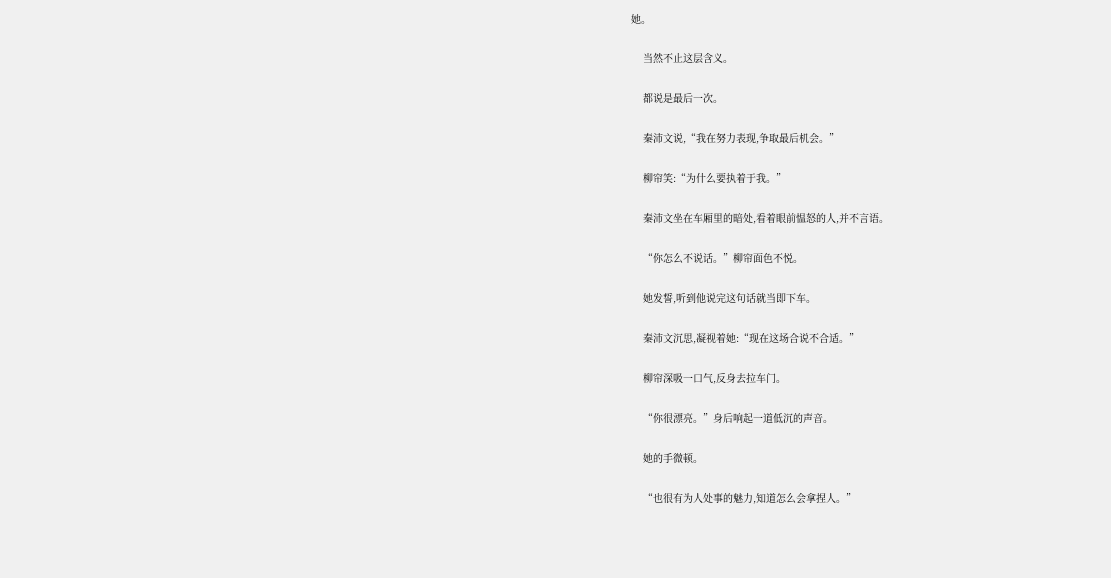她。

    当然不止这层含义。

    都说是最后一次。

    秦沛文说,“我在努力表现,争取最后机会。”

    柳帘笑:“为什么要执着于我。”

    秦沛文坐在车厢里的暗处,看着眼前愠怒的人,并不言语。

    “你怎么不说话。”柳帘面色不悦。

    她发誓,听到他说完这句话就当即下车。

    秦沛文沉思,凝视着她:“现在这场合说不合适。”

    柳帘深吸一口气,反身去拉车门。

    “你很漂亮。”身后响起一道低沉的声音。

    她的手微顿。

    “也很有为人处事的魅力,知道怎么会拿捏人。”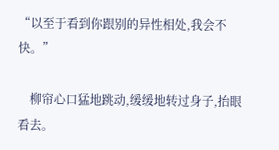“以至于看到你跟别的异性相处,我会不快。”

    柳帘心口猛地跳动,缓缓地转过身子,抬眼看去。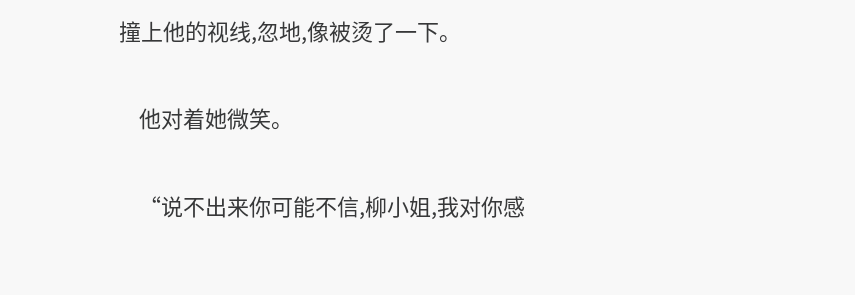撞上他的视线,忽地,像被烫了一下。

    他对着她微笑。

    “说不出来你可能不信,柳小姐,我对你感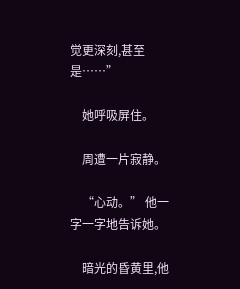觉更深刻,甚至是……”

    她呼吸屏住。

    周遭一片寂静。

    “心动。” 他一字一字地告诉她。

    暗光的昏黄里,他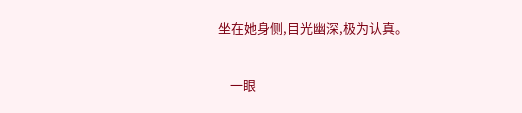坐在她身侧,目光幽深,极为认真。

    一眼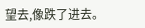望去,像跌了进去。